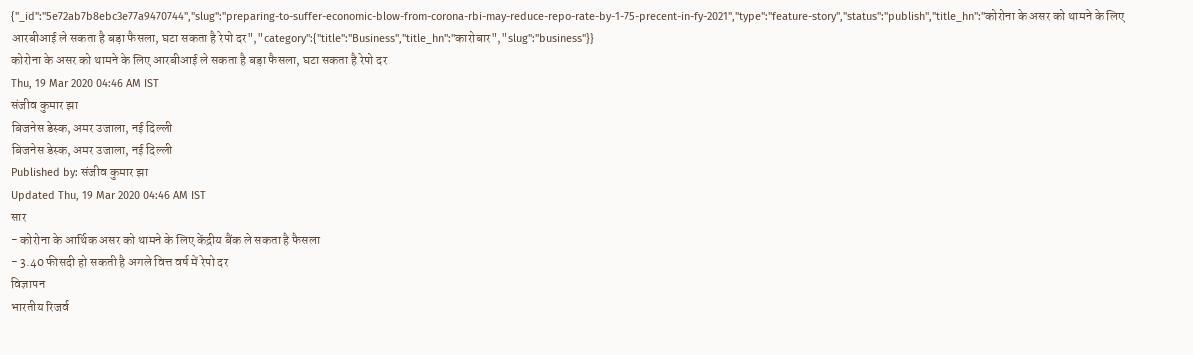{"_id":"5e72ab7b8ebc3e77a9470744","slug":"preparing-to-suffer-economic-blow-from-corona-rbi-may-reduce-repo-rate-by-1-75-precent-in-fy-2021","type":"feature-story","status":"publish","title_hn":"कोरोना के असर को थामने के लिए आरबीआई ले सकता है बड़ा फैसला, घटा सकता है रेपो दर","category":{"title":"Business","title_hn":"कारोबार","slug":"business"}}
कोरोना के असर को थामने के लिए आरबीआई ले सकता है बड़ा फैसला, घटा सकता है रेपो दर
Thu, 19 Mar 2020 04:46 AM IST
संजीव कुमार झा
बिजनेस डेस्क, अमर उजाला, नई दिल्ली
बिजनेस डेस्क, अमर उजाला, नई दिल्ली
Published by: संजीव कुमार झा
Updated Thu, 19 Mar 2020 04:46 AM IST
सार
- कोरोना के आर्थिक असर को थामने के लिए केंद्रीय बैंक ले सकता है फैसला
- 3.40 फीसदी हो सकती है अगले वित्त वर्ष में रेपो दर
विज्ञापन
भारतीय रिजर्व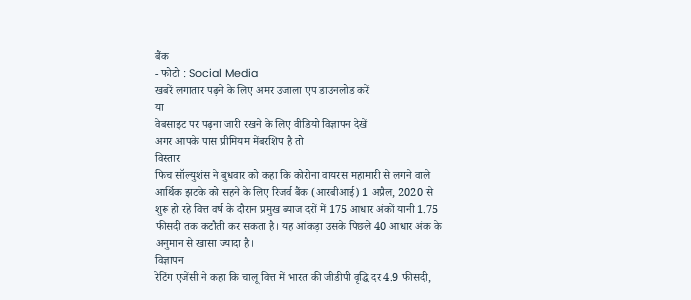बैंक
- फोटो : Social Media
खबरें लगातार पढ़ने के लिए अमर उजाला एप डाउनलोड करें
या
वेबसाइट पर पढ़ना जारी रखने के लिए वीडियो विज्ञापन देखें
अगर आपके पास प्रीमियम मेंबरशिप है तो
विस्तार
फिच सॉल्युशंस ने बुधवार को कहा कि कोरोना वायरस महामारी से लगने वाले आर्थिक झटके को सहने के लिए रिजर्व बैंक (आरबीआई) 1 अप्रैल, 2020 से शुरू हो रहे वित्त वर्ष के दौरान प्रमुख ब्याज दरों में 175 आधार अंकों यानी 1.75 फीसदी तक कटौती कर सकता है। यह आंकड़ा उसके पिछले 40 आधार अंक के अनुमान से खासा ज्यादा है।
विज्ञापन
रेटिंग एजेंसी ने कहा कि चालू वित्त में भारत की जीडीपी वृद्धि दर 4.9 फीसदी,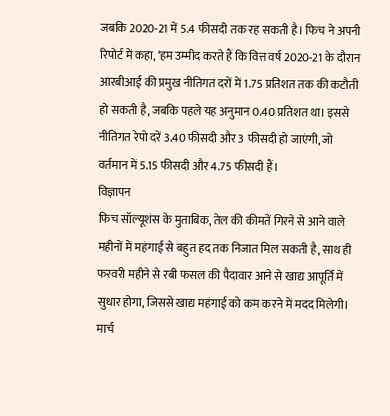जबकि 2020-21 में 5.4 फीसदी तक रह सकती है। फिच ने अपनी रिपोर्ट में कहा, ‘हम उम्मीद करते हैं कि वित्त वर्ष 2020-21 के दौरान आरबीआई की प्रमुख नीतिगत दरों में 1.75 प्रतिशत तक की कटौती हो सकती है, जबकि पहले यह अनुमान 0.40 प्रतिशत था। इससे नीतिगत रेपो दरें 3.40 फीसदी और 3 फीसदी हो जाएंगी, जो वर्तमान में 5.15 फीसदी और 4.75 फीसदी हैं।
विज्ञापन
फिच सॉल्यूशंस के मुताबिक, तेल की कीमतें गिरने से आने वाले महीनों में महंगाई से बहुत हद तक निजात मिल सकती है, साथ ही फरवरी महीने से रबी फसल की पैदावार आने से खाद्य आपूर्ति में सुधार होगा, जिससे खाद्य महंगाई को कम करने में मदद मिलेगी। मार्च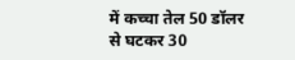में कच्चा तेल 50 डॉलर से घटकर 30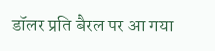डॉलर प्रति बैरल पर आ गया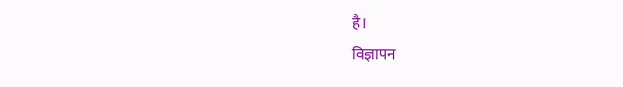है।
विज्ञापन